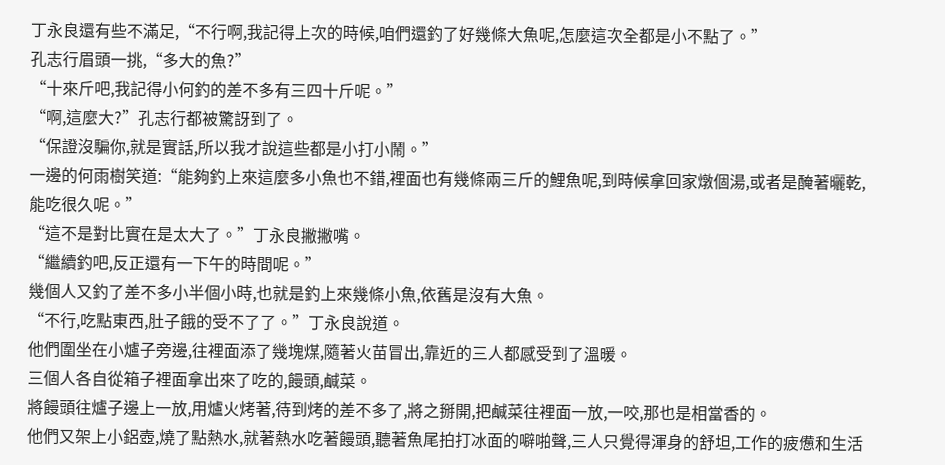丁永良還有些不滿足,“不行啊,我記得上次的時候,咱們還釣了好幾條大魚呢,怎麼這次全都是小不點了。”
孔志行眉頭一挑,“多大的魚?”
“十來斤吧,我記得小何釣的差不多有三四十斤呢。”
“啊,這麼大?”孔志行都被驚訝到了。
“保證沒騙你,就是實話,所以我才說這些都是小打小鬧。”
一邊的何雨樹笑道:“能夠釣上來這麼多小魚也不錯,裡面也有幾條兩三斤的鯉魚呢,到時候拿回家燉個湯,或者是醃著曬乾,能吃很久呢。”
“這不是對比實在是太大了。”丁永良撇撇嘴。
“繼續釣吧,反正還有一下午的時間呢。”
幾個人又釣了差不多小半個小時,也就是釣上來幾條小魚,依舊是沒有大魚。
“不行,吃點東西,肚子餓的受不了了。”丁永良說道。
他們圍坐在小爐子旁邊,往裡面添了幾塊煤,隨著火苗冒出,靠近的三人都感受到了溫暖。
三個人各自從箱子裡面拿出來了吃的,饅頭,鹹菜。
將饅頭往爐子邊上一放,用爐火烤著,待到烤的差不多了,將之掰開,把鹹菜往裡面一放,一咬,那也是相當香的。
他們又架上小鋁壺,燒了點熱水,就著熱水吃著饅頭,聽著魚尾拍打冰面的噼啪聲,三人只覺得渾身的舒坦,工作的疲憊和生活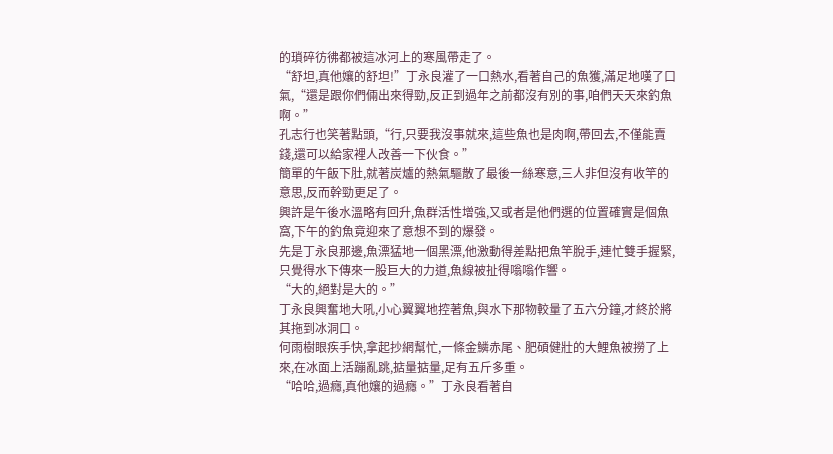的瑣碎彷彿都被這冰河上的寒風帶走了。
“舒坦,真他孃的舒坦!”丁永良灌了一口熱水,看著自己的魚獲,滿足地嘆了口氣,“還是跟你們倆出來得勁,反正到過年之前都沒有別的事,咱們天天來釣魚啊。”
孔志行也笑著點頭,“行,只要我沒事就來,這些魚也是肉啊,帶回去,不僅能賣錢,還可以給家裡人改善一下伙食。”
簡單的午飯下肚,就著炭爐的熱氣驅散了最後一絲寒意,三人非但沒有收竿的意思,反而幹勁更足了。
興許是午後水溫略有回升,魚群活性增強,又或者是他們選的位置確實是個魚窩,下午的釣魚竟迎來了意想不到的爆發。
先是丁永良那邊,魚漂猛地一個黑漂,他激動得差點把魚竿脫手,連忙雙手握緊,只覺得水下傳來一股巨大的力道,魚線被扯得嗡嗡作響。
“大的,絕對是大的。”
丁永良興奮地大吼,小心翼翼地控著魚,與水下那物較量了五六分鐘,才終於將其拖到冰洞口。
何雨樹眼疾手快,拿起抄網幫忙,一條金鱗赤尾、肥碩健壯的大鯉魚被撈了上來,在冰面上活蹦亂跳,掂量掂量,足有五斤多重。
“哈哈,過癮,真他孃的過癮。”丁永良看著自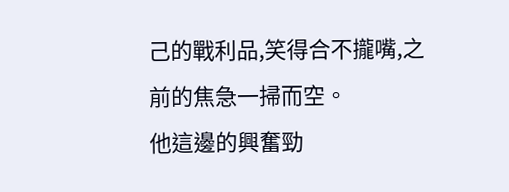己的戰利品,笑得合不攏嘴,之前的焦急一掃而空。
他這邊的興奮勁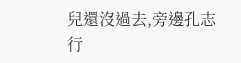兒還沒過去,旁邊孔志行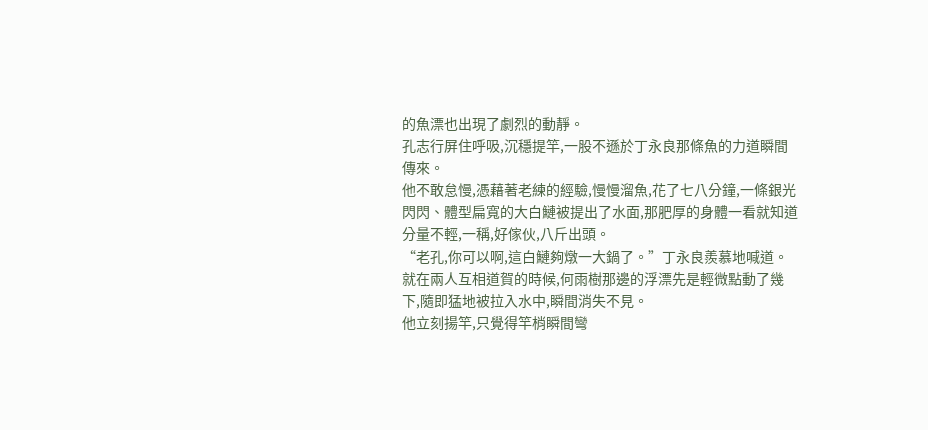的魚漂也出現了劇烈的動靜。
孔志行屏住呼吸,沉穩提竿,一股不遜於丁永良那條魚的力道瞬間傳來。
他不敢怠慢,憑藉著老練的經驗,慢慢溜魚,花了七八分鐘,一條銀光閃閃、體型扁寬的大白鰱被提出了水面,那肥厚的身體一看就知道分量不輕,一稱,好傢伙,八斤出頭。
“老孔,你可以啊,這白鰱夠燉一大鍋了。”丁永良羨慕地喊道。
就在兩人互相道賀的時候,何雨樹那邊的浮漂先是輕微點動了幾下,隨即猛地被拉入水中,瞬間消失不見。
他立刻揚竿,只覺得竿梢瞬間彎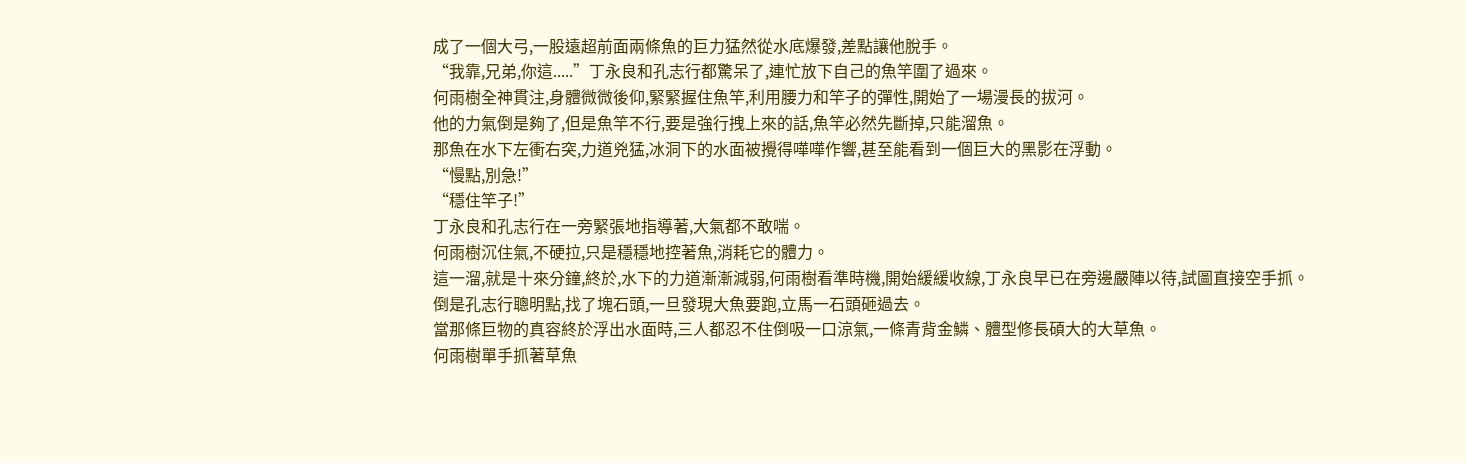成了一個大弓,一股遠超前面兩條魚的巨力猛然從水底爆發,差點讓他脫手。
“我靠,兄弟,你這.....”丁永良和孔志行都驚呆了,連忙放下自己的魚竿圍了過來。
何雨樹全神貫注,身體微微後仰,緊緊握住魚竿,利用腰力和竿子的彈性,開始了一場漫長的拔河。
他的力氣倒是夠了,但是魚竿不行,要是強行拽上來的話,魚竿必然先斷掉,只能溜魚。
那魚在水下左衝右突,力道兇猛,冰洞下的水面被攪得嘩嘩作響,甚至能看到一個巨大的黑影在浮動。
“慢點,別急!”
“穩住竿子!”
丁永良和孔志行在一旁緊張地指導著,大氣都不敢喘。
何雨樹沉住氣,不硬拉,只是穩穩地控著魚,消耗它的體力。
這一溜,就是十來分鐘,終於,水下的力道漸漸減弱,何雨樹看準時機,開始緩緩收線,丁永良早已在旁邊嚴陣以待,試圖直接空手抓。
倒是孔志行聰明點,找了塊石頭,一旦發現大魚要跑,立馬一石頭砸過去。
當那條巨物的真容終於浮出水面時,三人都忍不住倒吸一口涼氣,一條青背金鱗、體型修長碩大的大草魚。
何雨樹單手抓著草魚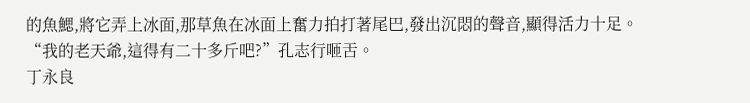的魚鰓,將它弄上冰面,那草魚在冰面上奮力拍打著尾巴,發出沉悶的聲音,顯得活力十足。
“我的老天爺,這得有二十多斤吧?”孔志行咂舌。
丁永良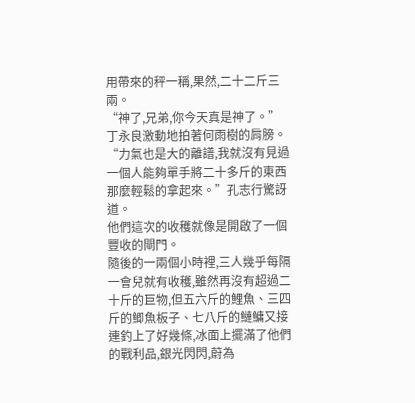用帶來的秤一稱,果然,二十二斤三兩。
“神了,兄弟,你今天真是神了。”丁永良激動地拍著何雨樹的肩膀。
“力氣也是大的離譜,我就沒有見過一個人能夠單手將二十多斤的東西那麼輕鬆的拿起來。”孔志行驚訝道。
他們這次的收穫就像是開啟了一個豐收的閘門。
隨後的一兩個小時裡,三人幾乎每隔一會兒就有收穫,雖然再沒有超過二十斤的巨物,但五六斤的鯉魚、三四斤的鯽魚板子、七八斤的鰱鱅又接連釣上了好幾條,冰面上擺滿了他們的戰利品,銀光閃閃,蔚為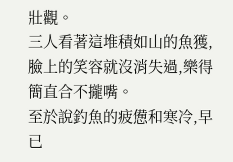壯觀。
三人看著這堆積如山的魚獲,臉上的笑容就沒消失過,樂得簡直合不攏嘴。
至於說釣魚的疲憊和寒冷,早已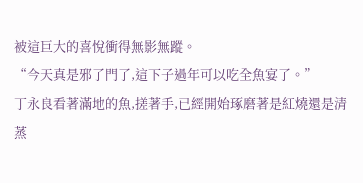被這巨大的喜悅衝得無影無蹤。
“今天真是邪了門了,這下子過年可以吃全魚宴了。”
丁永良看著滿地的魚,搓著手,已經開始琢磨著是紅燒還是清蒸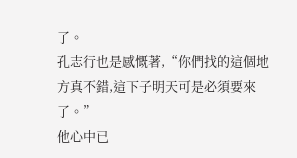了。
孔志行也是感慨著,“你們找的這個地方真不錯,這下子明天可是必須要來了。”
他心中已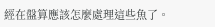經在盤算應該怎麼處理這些魚了。